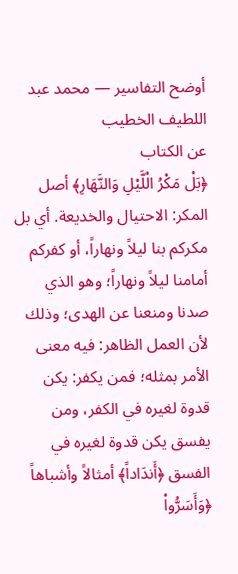أوضح التفاسير — محمد عبد اللطيف الخطيب
عن الكتاب
﴿بَلْ مَكْرُ الْلَّيْلِ وَالنَّهَارِ﴾ أصل المكر: الاحتيال والخديعة. أي بل مكركم بنا ليلاً ونهاراً، أو كفركم أمامنا ليلاً ونهاراً؛ وهو الذي صدنا ومنعنا عن الهدى؛ وذلك لأن العمل الظاهر: فيه معنى الأمر بمثله؛ فمن يكفر: يكن قدوة لغيره في الكفر، ومن يفسق يكن قدوة لغيره في الفسق ﴿أَندَاداً﴾ أمثالاً وأشباهاً ﴿وَأَسَرُّواْ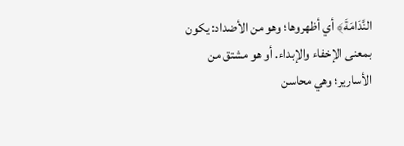النَّدَامَةَ﴾ أي أظهروها؛ وهو من الأضداد: يكون بمعنى الإخفاء والإبداء. أو هو مشتق من الأسارير؛ وهي محاسن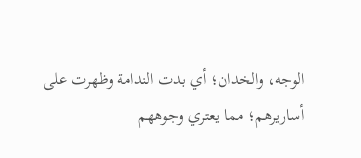الوجه، والخدان؛ أي بدت الندامة وظهرت على أساريرهم؛ مما يعتري وجوههم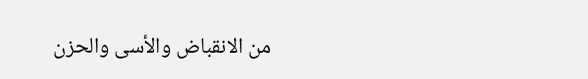من الانقباض والأسى والحزن